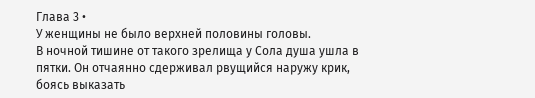Глава 3 •
У женщины не было верхней половины головы.
В ночной тишине от такого зрелища у Сола душа ушла в пятки. Он отчаянно сдерживал рвущийся наружу крик, боясь выказать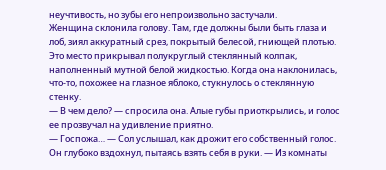неучтивость, но зубы его непроизвольно застучали.
Женщина склонила голову. Там, где должны были быть глаза и лоб, зиял аккуратный срез, покрытый белесой, гниющей плотью. Это место прикрывал полукруглый стеклянный колпак, наполненный мутной белой жидкостью. Когда она наклонилась, что-то, похожее на глазное яблоко, стукнулось о стеклянную стенку.
— В чем дело? — спросила она. Алые губы приоткрылись, и голос ее прозвучал на удивление приятно.
— Госпожа… — Сол услышал, как дрожит его собственный голос. Он глубоко вздохнул, пытаясь взять себя в руки. — Из комнаты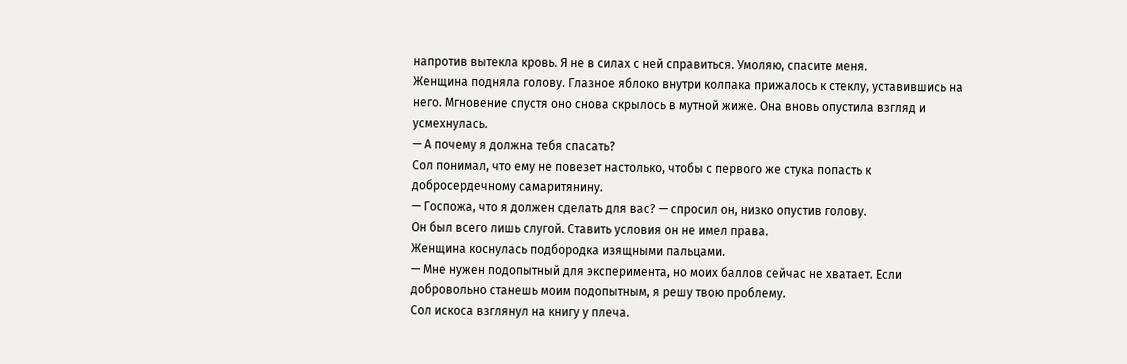напротив вытекла кровь. Я не в силах с ней справиться. Умоляю, спасите меня.
Женщина подняла голову. Глазное яблоко внутри колпака прижалось к стеклу, уставившись на него. Мгновение спустя оно снова скрылось в мутной жиже. Она вновь опустила взгляд и усмехнулась.
— А почему я должна тебя спасать?
Сол понимал, что ему не повезет настолько, чтобы с первого же стука попасть к добросердечному самаритянину.
— Госпожа, что я должен сделать для вас? — спросил он, низко опустив голову.
Он был всего лишь слугой. Ставить условия он не имел права.
Женщина коснулась подбородка изящными пальцами.
— Мне нужен подопытный для эксперимента, но моих баллов сейчас не хватает. Если добровольно станешь моим подопытным, я решу твою проблему.
Сол искоса взглянул на книгу у плеча.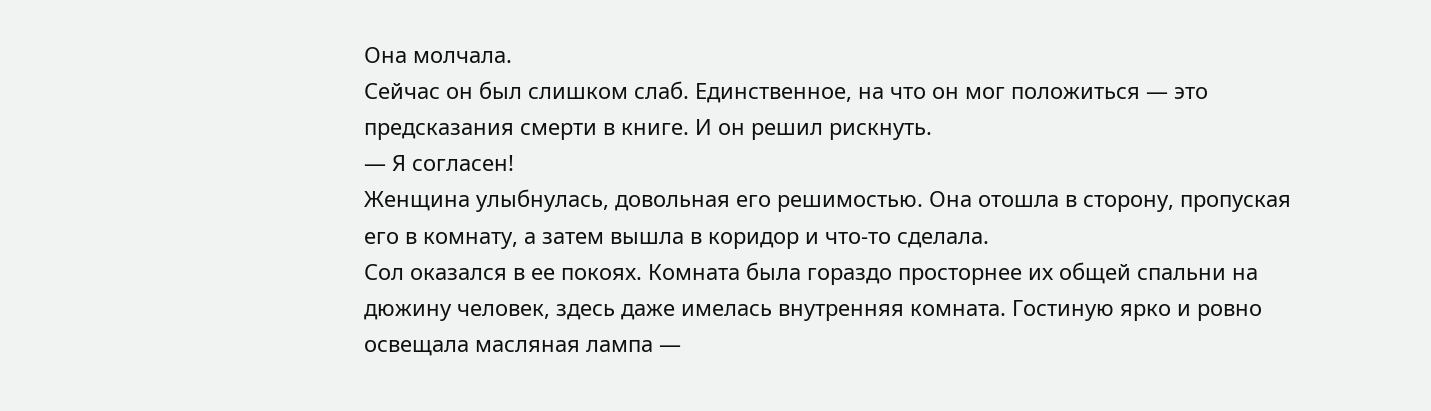Она молчала.
Сейчас он был слишком слаб. Единственное, на что он мог положиться — это предсказания смерти в книге. И он решил рискнуть.
— Я согласен!
Женщина улыбнулась, довольная его решимостью. Она отошла в сторону, пропуская его в комнату, а затем вышла в коридор и что-то сделала.
Сол оказался в ее покоях. Комната была гораздо просторнее их общей спальни на дюжину человек, здесь даже имелась внутренняя комната. Гостиную ярко и ровно освещала масляная лампа —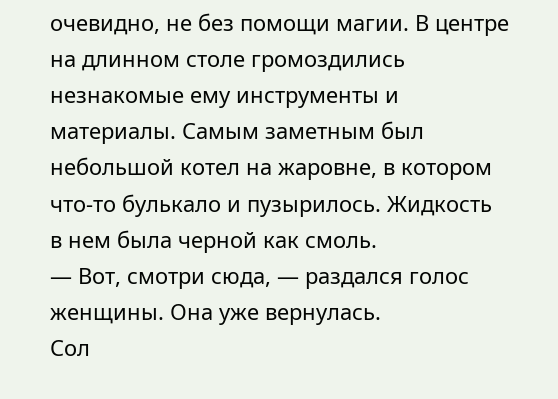очевидно, не без помощи магии. В центре на длинном столе громоздились незнакомые ему инструменты и материалы. Самым заметным был небольшой котел на жаровне, в котором что-то булькало и пузырилось. Жидкость в нем была черной как смоль.
— Вот, смотри сюда, — раздался голос женщины. Она уже вернулась.
Сол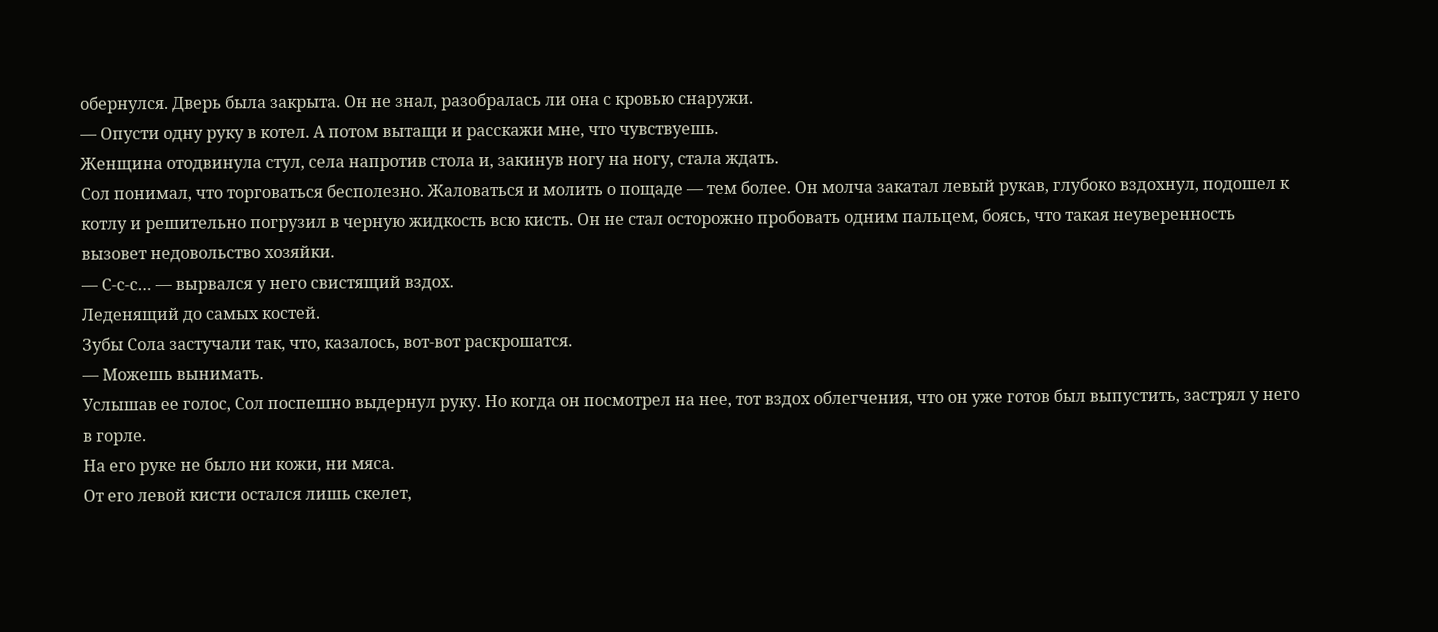обернулся. Дверь была закрыта. Он не знал, разобралась ли она с кровью снаружи.
— Опусти одну руку в котел. А потом вытащи и расскажи мне, что чувствуешь.
Женщина отодвинула стул, села напротив стола и, закинув ногу на ногу, стала ждать.
Сол понимал, что торговаться бесполезно. Жаловаться и молить о пощаде — тем более. Он молча закатал левый рукав, глубоко вздохнул, подошел к котлу и решительно погрузил в черную жидкость всю кисть. Он не стал осторожно пробовать одним пальцем, боясь, что такая неуверенность вызовет недовольство хозяйки.
— С-с-с… — вырвался у него свистящий вздох.
Леденящий до самых костей.
Зубы Сола застучали так, что, казалось, вот-вот раскрошатся.
— Можешь вынимать.
Услышав ее голос, Сол поспешно выдернул руку. Но когда он посмотрел на нее, тот вздох облегчения, что он уже готов был выпустить, застрял у него в горле.
На его руке не было ни кожи, ни мяса.
От его левой кисти остался лишь скелет,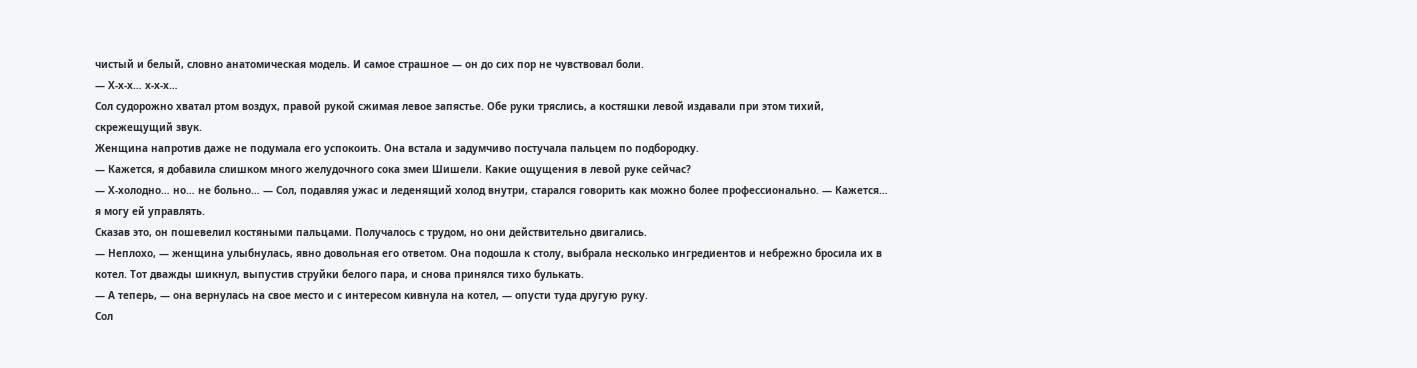чистый и белый, словно анатомическая модель. И самое страшное — он до сих пор не чувствовал боли.
— Х-х-х… х-х-х…
Сол судорожно хватал ртом воздух, правой рукой сжимая левое запястье. Обе руки тряслись, а костяшки левой издавали при этом тихий, скрежещущий звук.
Женщина напротив даже не подумала его успокоить. Она встала и задумчиво постучала пальцем по подбородку.
— Кажется, я добавила слишком много желудочного сока змеи Шишели. Какие ощущения в левой руке сейчас?
— Х-холодно… но… не больно… — Сол, подавляя ужас и леденящий холод внутри, старался говорить как можно более профессионально. — Кажется… я могу ей управлять.
Сказав это, он пошевелил костяными пальцами. Получалось с трудом, но они действительно двигались.
— Неплохо, — женщина улыбнулась, явно довольная его ответом. Она подошла к столу, выбрала несколько ингредиентов и небрежно бросила их в котел. Тот дважды шикнул, выпустив струйки белого пара, и снова принялся тихо булькать.
— А теперь, — она вернулась на свое место и с интересом кивнула на котел, — опусти туда другую руку.
Сол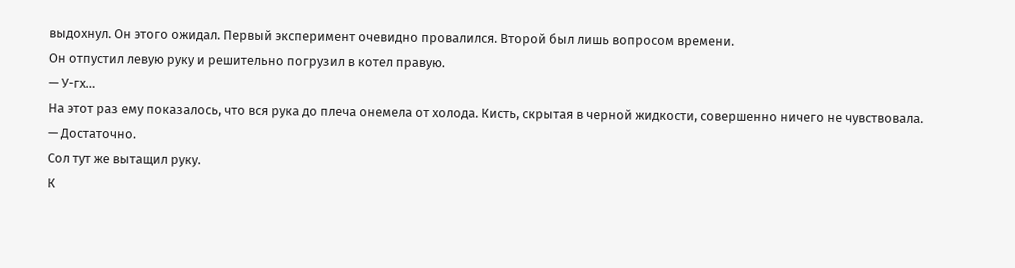выдохнул. Он этого ожидал. Первый эксперимент очевидно провалился. Второй был лишь вопросом времени.
Он отпустил левую руку и решительно погрузил в котел правую.
— У-гх…
На этот раз ему показалось, что вся рука до плеча онемела от холода. Кисть, скрытая в черной жидкости, совершенно ничего не чувствовала.
— Достаточно.
Сол тут же вытащил руку.
К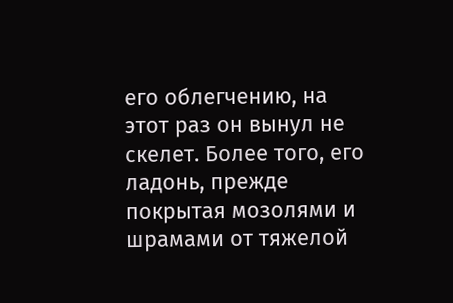его облегчению, на этот раз он вынул не скелет. Более того, его ладонь, прежде покрытая мозолями и шрамами от тяжелой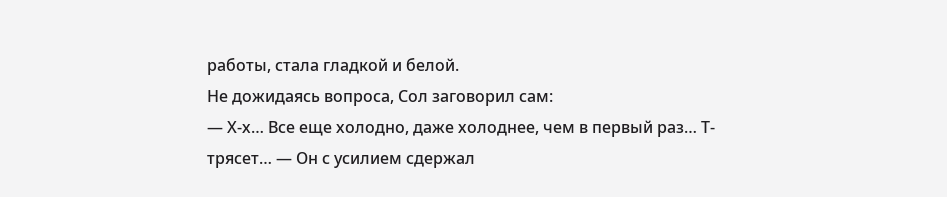работы, стала гладкой и белой.
Не дожидаясь вопроса, Сол заговорил сам:
— Х-х… Все еще холодно, даже холоднее, чем в первый раз… Т-трясет… — Он с усилием сдержал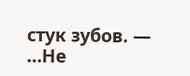стук зубов. — …Не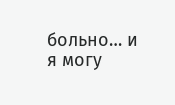больно… и я могу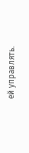ей управлять.